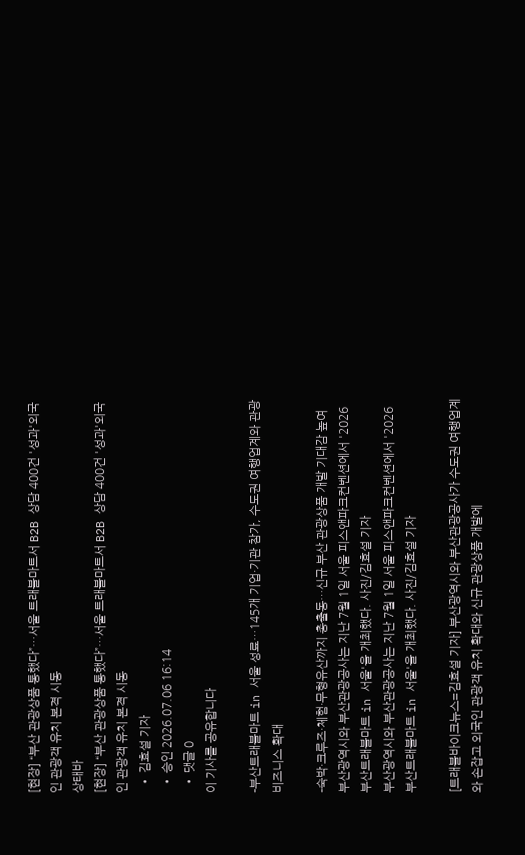[현장] “부산 관광상품 통했다”…서울 트래블마트서 B2B 상담 400건 '성과'외국인 관광객 유치 본격 시동
상태바
[현장] “부산 관광상품 통했다”…서울 트래블마트서 B2B 상담 400건 '성과'외국인 관광객 유치 본격 시동
  • 김효설 기자
  • 승인 2026.07.06 16:14
  • 댓글 0
이 기사를 공유합니다

-부산트래블마트 in 서울 성료…145개 기업·기관 참가, 수도권 여행업계와 관광 비즈니스 확대

-숙박·크루즈·체험·무형유산까지 총출동…신규 부산 관광상품 개발 기대감 높여
부산광역시와 부산관광공사는 지난 7월 1일 서울 피스앤파크컨벤션에서 '2026 부산트래블마트 in 서울'을 개최했다. 사진/김효설 기자
부산광역시와 부산관광공사는 지난 7월 1일 서울 피스앤파크컨벤션에서 '2026 부산트래블마트 in 서울'을 개최했다. 사진/김효설 기자

[트래블바이크뉴스=김효설 기자] 부산광역시와 부산관광공사가 수도권 여행업계와 손잡고 외국인 관광객 유치 확대와 신규 관광상품 개발에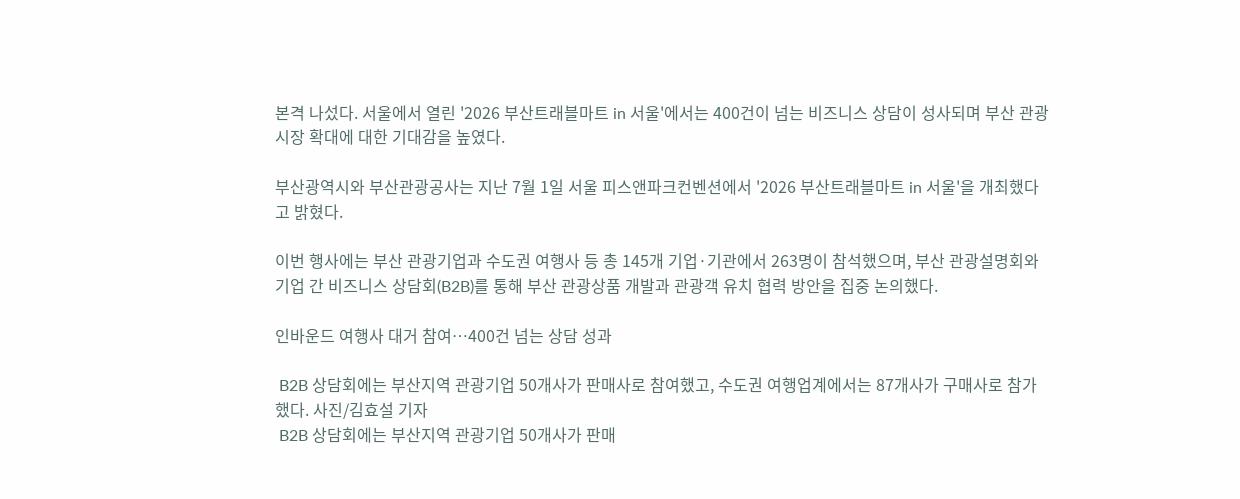본격 나섰다. 서울에서 열린 '2026 부산트래블마트 in 서울'에서는 400건이 넘는 비즈니스 상담이 성사되며 부산 관광시장 확대에 대한 기대감을 높였다.

부산광역시와 부산관광공사는 지난 7월 1일 서울 피스앤파크컨벤션에서 '2026 부산트래블마트 in 서울'을 개최했다고 밝혔다.

이번 행사에는 부산 관광기업과 수도권 여행사 등 총 145개 기업·기관에서 263명이 참석했으며, 부산 관광설명회와 기업 간 비즈니스 상담회(B2B)를 통해 부산 관광상품 개발과 관광객 유치 협력 방안을 집중 논의했다.

인바운드 여행사 대거 참여…400건 넘는 상담 성과

 B2B 상담회에는 부산지역 관광기업 50개사가 판매사로 참여했고, 수도권 여행업계에서는 87개사가 구매사로 참가했다. 사진/김효설 기자
 B2B 상담회에는 부산지역 관광기업 50개사가 판매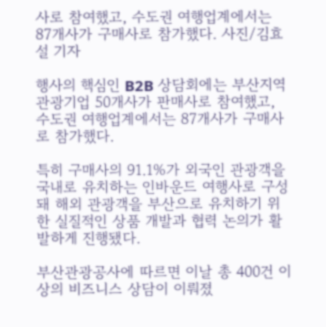사로 참여했고, 수도권 여행업계에서는 87개사가 구매사로 참가했다. 사진/김효설 기자

행사의 핵심인 B2B 상담회에는 부산지역 관광기업 50개사가 판매사로 참여했고, 수도권 여행업계에서는 87개사가 구매사로 참가했다.

특히 구매사의 91.1%가 외국인 관광객을 국내로 유치하는 인바운드 여행사로 구성돼 해외 관광객을 부산으로 유치하기 위한 실질적인 상품 개발과 협력 논의가 활발하게 진행됐다.

부산관광공사에 따르면 이날 총 400건 이상의 비즈니스 상담이 이뤄졌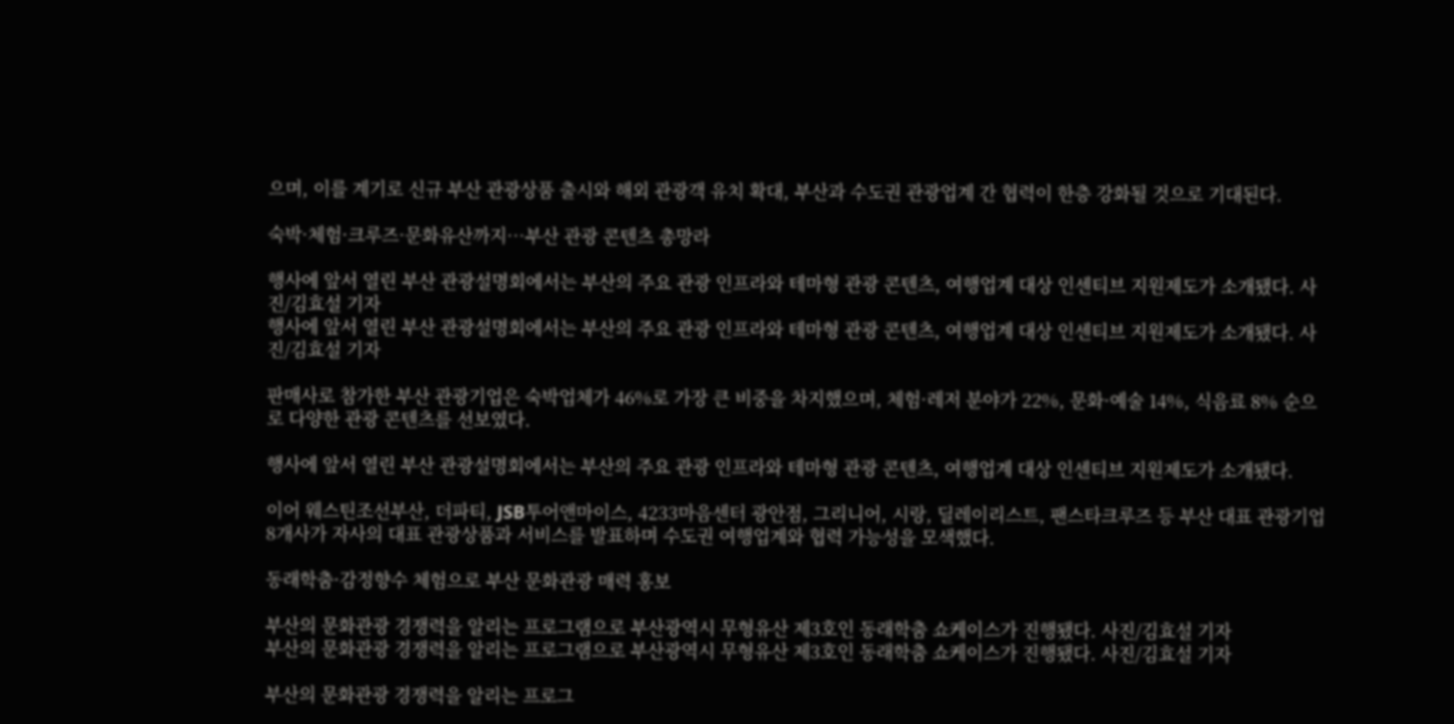으며, 이를 계기로 신규 부산 관광상품 출시와 해외 관광객 유치 확대, 부산과 수도권 관광업계 간 협력이 한층 강화될 것으로 기대된다.

숙박·체험·크루즈·문화유산까지…부산 관광 콘텐츠 총망라

행사에 앞서 열린 부산 관광설명회에서는 부산의 주요 관광 인프라와 테마형 관광 콘텐츠, 여행업계 대상 인센티브 지원제도가 소개됐다. 사진/김효설 기자
행사에 앞서 열린 부산 관광설명회에서는 부산의 주요 관광 인프라와 테마형 관광 콘텐츠, 여행업계 대상 인센티브 지원제도가 소개됐다. 사진/김효설 기자

판매사로 참가한 부산 관광기업은 숙박업체가 46%로 가장 큰 비중을 차지했으며, 체험·레저 분야가 22%, 문화·예술 14%, 식음료 8% 순으로 다양한 관광 콘텐츠를 선보였다.

행사에 앞서 열린 부산 관광설명회에서는 부산의 주요 관광 인프라와 테마형 관광 콘텐츠, 여행업계 대상 인센티브 지원제도가 소개됐다.

이어 웨스틴조선부산, 더파티, JSB투어앤마이스, 4233마음센터 광안점, 그리니어, 시랑, 딜레이리스트, 팬스타크루즈 등 부산 대표 관광기업 8개사가 자사의 대표 관광상품과 서비스를 발표하며 수도권 여행업계와 협력 가능성을 모색했다.

동래학춤·감정향수 체험으로 부산 문화관광 매력 홍보

부산의 문화관광 경쟁력을 알리는 프로그램으로 부산광역시 무형유산 제3호인 동래학춤 쇼케이스가 진행됐다. 사진/김효설 기자
부산의 문화관광 경쟁력을 알리는 프로그램으로 부산광역시 무형유산 제3호인 동래학춤 쇼케이스가 진행됐다. 사진/김효설 기자

부산의 문화관광 경쟁력을 알리는 프로그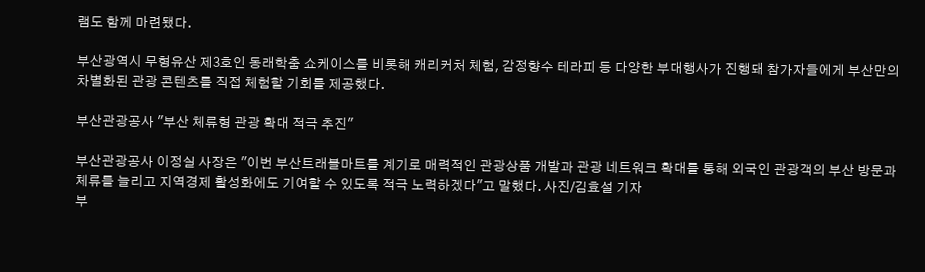램도 함께 마련됐다.

부산광역시 무형유산 제3호인 동래학춤 쇼케이스를 비롯해 캐리커처 체험, 감정향수 테라피 등 다양한 부대행사가 진행돼 참가자들에게 부산만의 차별화된 관광 콘텐츠를 직접 체험할 기회를 제공했다.

부산관광공사 "부산 체류형 관광 확대 적극 추진"

부산관광공사 이정실 사장은 "이번 부산트래블마트를 계기로 매력적인 관광상품 개발과 관광 네트워크 확대를 통해 외국인 관광객의 부산 방문과 체류를 늘리고 지역경제 활성화에도 기여할 수 있도록 적극 노력하겠다"고 말했다. 사진/김효설 기자
부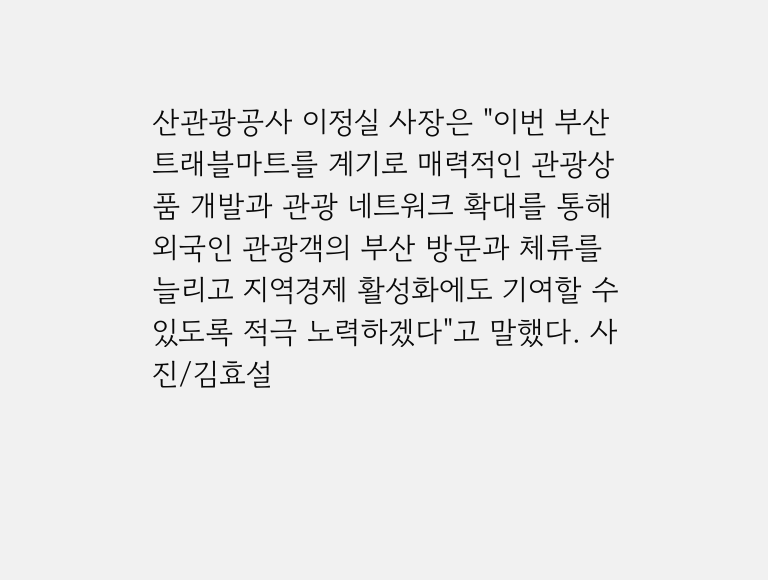산관광공사 이정실 사장은 "이번 부산트래블마트를 계기로 매력적인 관광상품 개발과 관광 네트워크 확대를 통해 외국인 관광객의 부산 방문과 체류를 늘리고 지역경제 활성화에도 기여할 수 있도록 적극 노력하겠다"고 말했다. 사진/김효설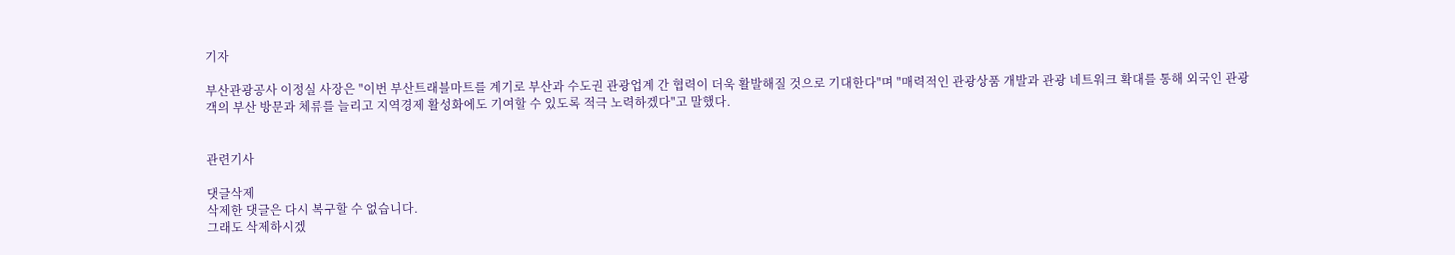기자

부산관광공사 이정실 사장은 "이번 부산트래블마트를 계기로 부산과 수도권 관광업계 간 협력이 더욱 활발해질 것으로 기대한다"며 "매력적인 관광상품 개발과 관광 네트워크 확대를 통해 외국인 관광객의 부산 방문과 체류를 늘리고 지역경제 활성화에도 기여할 수 있도록 적극 노력하겠다"고 말했다.


관련기사

댓글삭제
삭제한 댓글은 다시 복구할 수 없습니다.
그래도 삭제하시겠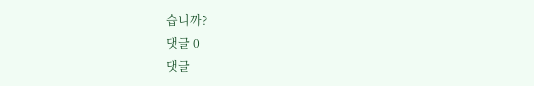습니까?
댓글 0
댓글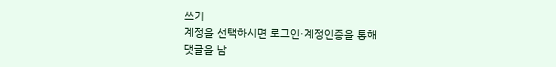쓰기
계정을 선택하시면 로그인·계정인증을 통해
댓글을 남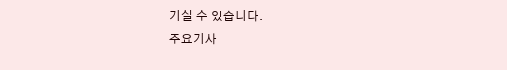기실 수 있습니다.
주요기사